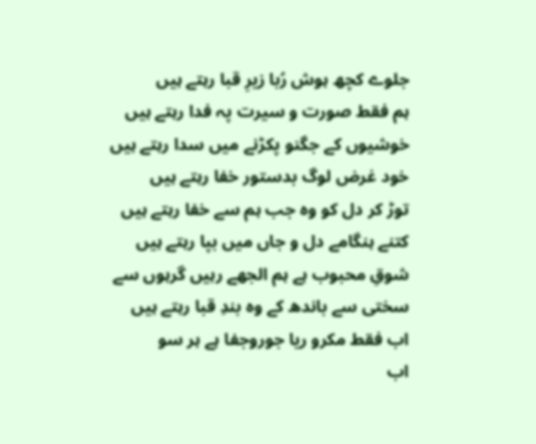جلوے کچھ ہوش رُبا زیرِ قبا رہتے ہیں
ہم فقط صورت و سیرت پہ فدا رہتے ہیں
خوشیوں کے جگنو پکڑنے میں سدا رہتے ہیں
خود غرض لوگ بدستور خفا رہتے ہیں
توڑ کر دل کو وہ جب ہم سے خفا رہتے ہیں
کتنے ہنگامے دل و جاں میں بپا رہتے ہیں
شوقِ محبوب ہے ہم الجھے رہیں گرہوں سے
سختی سے باندھ کے وہ بندِ قبا رہتے ہیں
اب فقط مکرو ریا جوروجفا ہے ہر سو
اب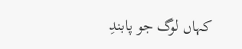کہاں لوگ جو پابندِ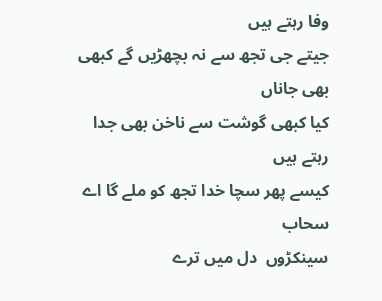وفا رہتے ہیں
جیتے جی تجھ سے نہ بچھڑیں گے کبھی بھی جاناں
کیا کبھی گوشت سے ناخن بھی جدا رہتے ہیں
کیسے پھر سچا خدا تجھ کو ملے گا اے سحاب
سینکڑوں  دل میں ترے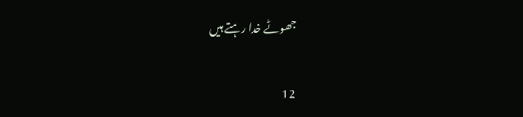جھوٹے خدا رہتے ہیں

12